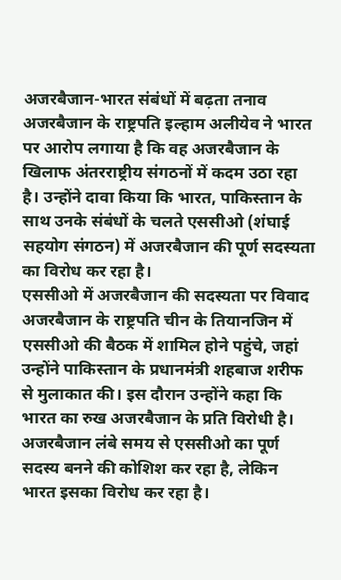अजरबैजान-भारत संबंधों में बढ़ता तनाव
अजरबैजान के राष्ट्रपति इल्हाम अलीयेव ने भारत पर आरोप लगाया है कि वह अजरबैजान के खिलाफ अंतरराष्ट्रीय संगठनों में कदम उठा रहा है। उन्होंने दावा किया कि भारत, पाकिस्तान के साथ उनके संबंधों के चलते एससीओ (शंघाई सहयोग संगठन) में अजरबैजान की पूर्ण सदस्यता का विरोध कर रहा है।
एससीओ में अजरबैजान की सदस्यता पर विवाद
अजरबैजान के राष्ट्रपति चीन के तियानजिन में एससीओ की बैठक में शामिल होने पहुंचे, जहां उन्होंने पाकिस्तान के प्रधानमंत्री शहबाज शरीफ से मुलाकात की। इस दौरान उन्होंने कहा कि भारत का रुख अजरबैजान के प्रति विरोधी है। अजरबैजान लंबे समय से एससीओ का पूर्ण सदस्य बनने की कोशिश कर रहा है, लेकिन भारत इसका विरोध कर रहा है।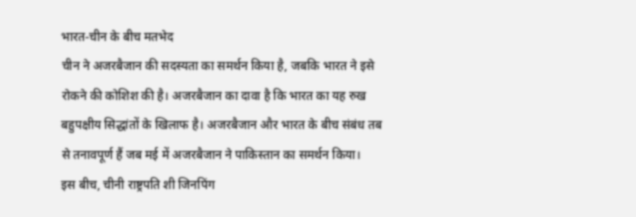भारत-चीन के बीच मतभेद
चीन ने अजरबैजान की सदस्यता का समर्थन किया है, जबकि भारत ने इसे रोकने की कोशिश की है। अजरबैजान का दावा है कि भारत का यह रुख बहुपक्षीय सिद्धांतों के खिलाफ है। अजरबैजान और भारत के बीच संबंध तब से तनावपूर्ण हैं जब मई में अजरबैजान ने पाकिस्तान का समर्थन किया।
इस बीच, चीनी राष्ट्रपति शी जिनपिंग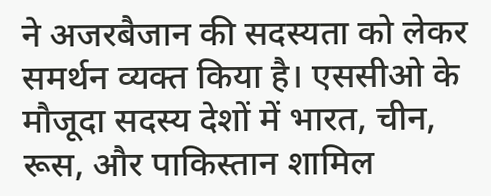ने अजरबैजान की सदस्यता को लेकर समर्थन व्यक्त किया है। एससीओ के मौजूदा सदस्य देशों में भारत, चीन, रूस, और पाकिस्तान शामिल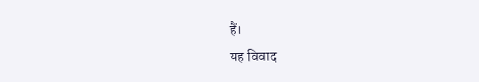हैं।
यह विवाद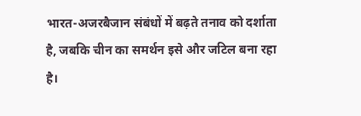भारत-अजरबैजान संबंधों में बढ़ते तनाव को दर्शाता है, जबकि चीन का समर्थन इसे और जटिल बना रहा है।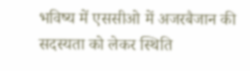भविष्य में एससीओ में अजरबैजान की सदस्यता को लेकर स्थिति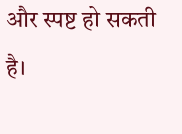और स्पष्ट हो सकती है।